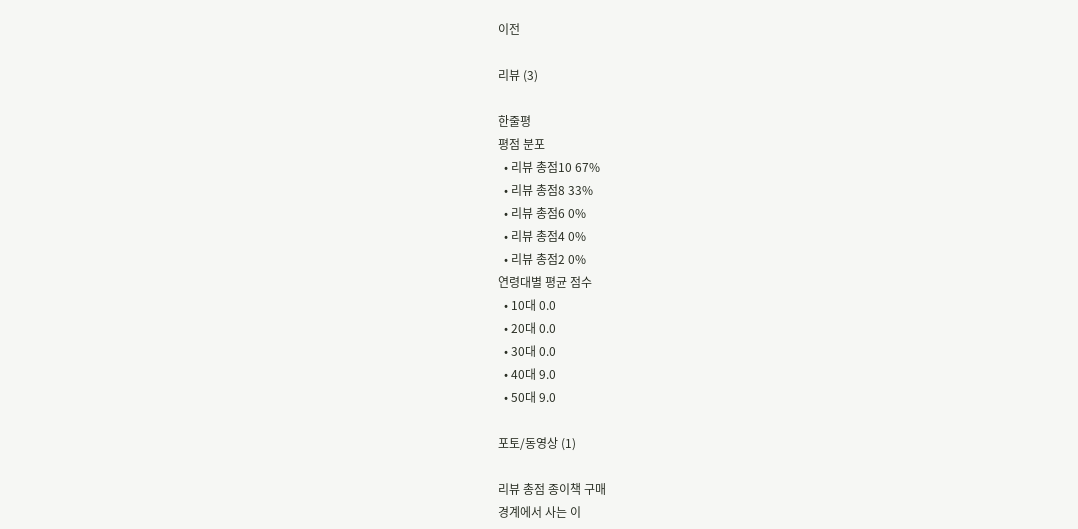이전

리뷰 (3)

한줄평
평점 분포
  • 리뷰 총점10 67%
  • 리뷰 총점8 33%
  • 리뷰 총점6 0%
  • 리뷰 총점4 0%
  • 리뷰 총점2 0%
연령대별 평균 점수
  • 10대 0.0
  • 20대 0.0
  • 30대 0.0
  • 40대 9.0
  • 50대 9.0

포토/동영상 (1)

리뷰 총점 종이책 구매
경계에서 사는 이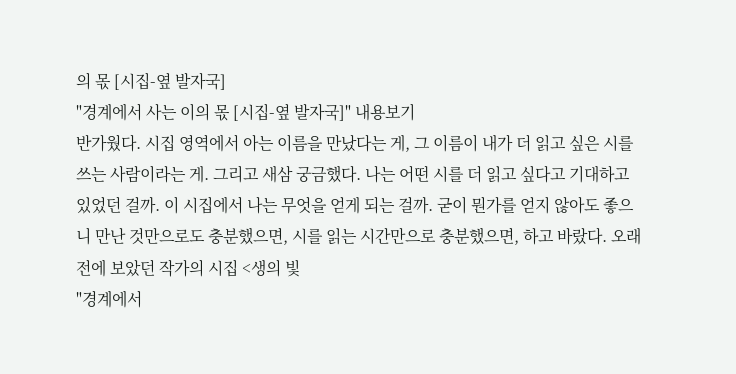의 몫 [시집-옆 발자국]
"경계에서 사는 이의 몫 [시집-옆 발자국]" 내용보기
반가웠다. 시집 영역에서 아는 이름을 만났다는 게, 그 이름이 내가 더 읽고 싶은 시를 쓰는 사람이라는 게. 그리고 새삼 궁금했다. 나는 어떤 시를 더 읽고 싶다고 기대하고 있었던 걸까. 이 시집에서 나는 무엇을 얻게 되는 걸까. 굳이 뭔가를 얻지 않아도 좋으니 만난 것만으로도 충분했으면, 시를 읽는 시간만으로 충분했으면, 하고 바랐다. 오래 전에 보았던 작가의 시집 <생의 빛
"경계에서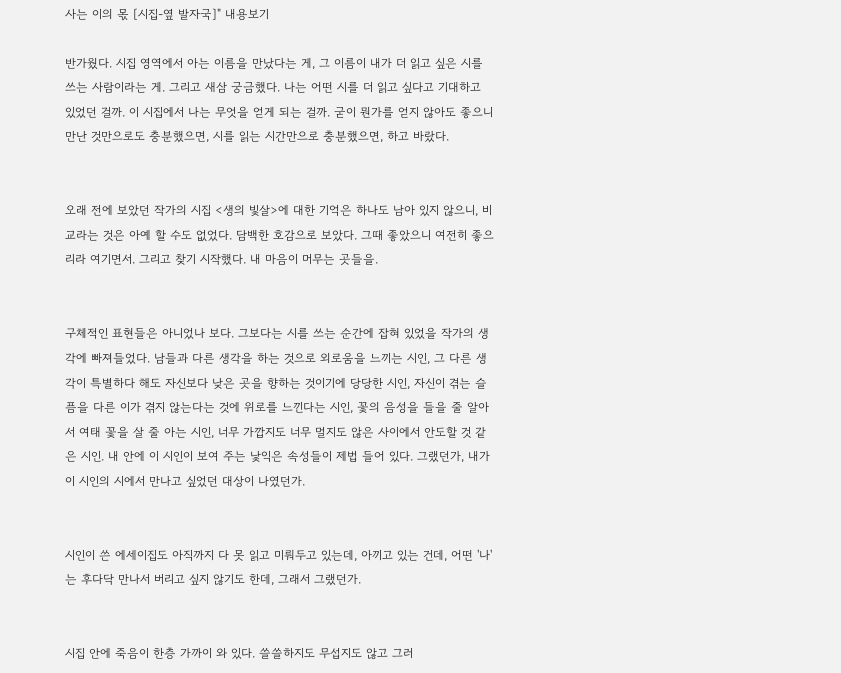사는 이의 몫 [시집-옆 발자국]" 내용보기

반가웠다. 시집 영역에서 아는 이름을 만났다는 게, 그 이름이 내가 더 읽고 싶은 시를 쓰는 사람이라는 게. 그리고 새삼 궁금했다. 나는 어떤 시를 더 읽고 싶다고 기대하고 있었던 걸까. 이 시집에서 나는 무엇을 얻게 되는 걸까. 굳이 뭔가를 얻지 않아도 좋으니 만난 것만으로도 충분했으면, 시를 읽는 시간만으로 충분했으면, 하고 바랐다.


오래 전에 보았던 작가의 시집 <생의 빛살>에 대한 기억은 하나도 남아 있지 않으니, 비교라는 것은 아예 할 수도 없었다. 담백한 호감으로 보았다. 그때 좋았으니 여전히 좋으리라 여기면서. 그리고 찾기 시작했다. 내 마음이 머무는 곳들을.


구체적인 표현들은 아니었나 보다. 그보다는 시를 쓰는 순간에 잡혀 있었을 작가의 생각에 빠져들었다. 남들과 다른 생각을 하는 것으로 외로움을 느끼는 시인, 그 다른 생각이 특별하다 해도 자신보다 낮은 곳을 향하는 것이기에 당당한 시인, 자신이 겪는 슬픔을 다른 이가 겪지 않는다는 것에 위로를 느낀다는 시인, 꽃의 음성을 들을 줄 알아서 여태 꽃을 살 줄 아는 시인, 너무 가깝지도 너무 멀지도 않은 사이에서 안도할 것 같은 시인. 내 안에 이 시인이 보여 주는 낯익은 속성들이 제법 들어 있다. 그랬던가, 내가 이 시인의 시에서 만나고 싶었던 대상이 나였던가.


시인이 쓴 에세이집도 아직까지 다 못 읽고 미뤄두고 있는데, 아끼고 있는 건데, 어떤 '나'는 후다닥 만나서 버리고 싶지 않기도 한데, 그래서 그랬던가.


시집 안에 죽음이 한층 가까이 와 있다. 쓸쓸하지도 무섭지도 않고 그러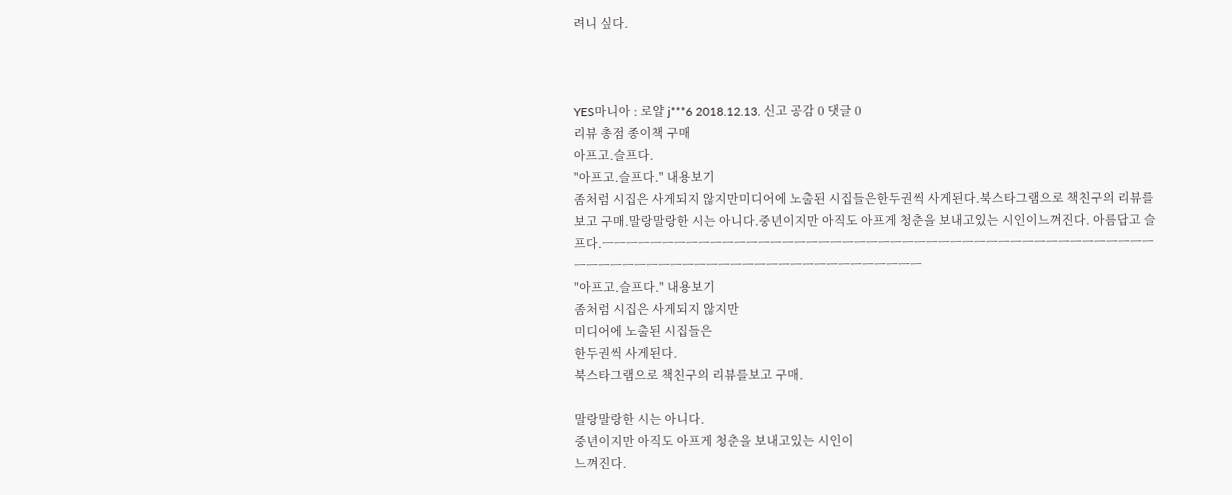려니 싶다.



YES마니아 : 로얄 j***6 2018.12.13. 신고 공감 0 댓글 0
리뷰 총점 종이책 구매
아프고.슬프다.
"아프고.슬프다." 내용보기
좀처럼 시집은 사게되지 않지만미디어에 노출된 시집들은한두권씩 사게된다.북스타그램으로 책친구의 리뷰를보고 구매.말랑말랑한 시는 아니다.중년이지만 아직도 아프게 청춘을 보내고있는 시인이느껴진다. 아름답고 슬프다.ㅡㅡㅡㅡㅡㅡㅡㅡㅡㅡㅡㅡㅡㅡㅡㅡㅡㅡㅡㅡㅡㅡㅡㅡㅡㅡㅡㅡㅡㅡㅡㅡㅡㅡㅡㅡㅡㅡㅡㅡㅡㅡㅡㅡㅡㅡㅡㅡㅡㅡㅡㅡㅡㅡㅡㅡㅡㅡㅡㅡㅡㅡㅡㅡㅡㅡㅡㅡㅡㅡㅡㅡㅡㅡㅡ
"아프고.슬프다." 내용보기
좀처럼 시집은 사게되지 않지만
미디어에 노출된 시집들은
한두권씩 사게된다.
북스타그램으로 책친구의 리뷰를보고 구매.

말랑말랑한 시는 아니다.
중년이지만 아직도 아프게 청춘을 보내고있는 시인이
느껴진다.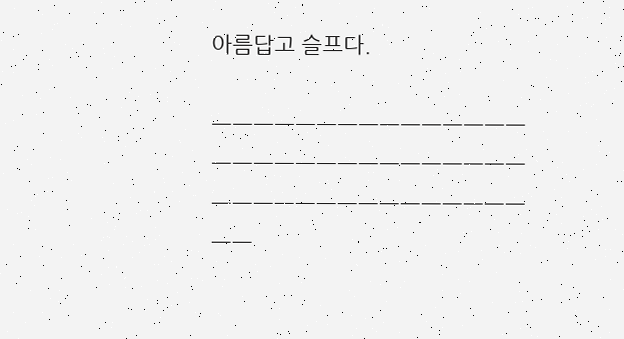아름답고 슬프다.

ㅡㅡㅡㅡㅡㅡㅡㅡㅡㅡㅡㅡㅡㅡㅡ
ㅡㅡㅡㅡㅡㅡㅡㅡㅡㅡㅡㅡㅡㅡㅡ
ㅡㅡㅡㅡㅡㅡㅡㅡㅡㅡㅡㅡㅡㅡㅡ
ㅡㅡ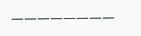ㅡㅡㅡㅡㅡㅡㅡㅡ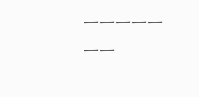ㅡㅡㅡㅡㅡ
ㅡㅡ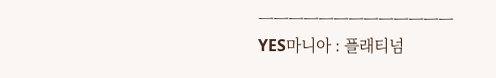ㅡㅡㅡㅡㅡㅡㅡㅡㅡㅡㅡㅡㅡ
YES마니아 : 플래티넘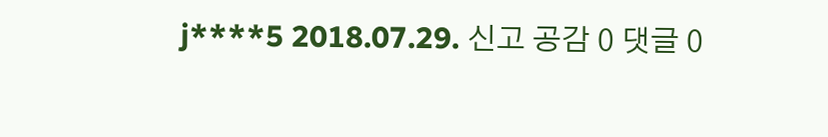j****5 2018.07.29. 신고 공감 0 댓글 0